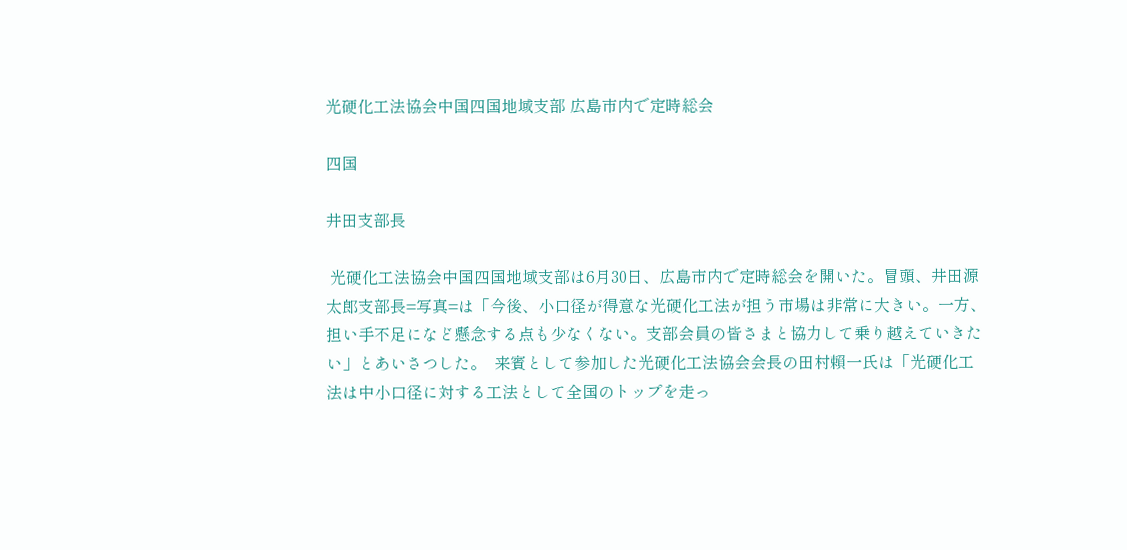光硬化工法協会中国四国地域支部 広島市内で定時総会

四国

井田支部長

 光硬化工法協会中国四国地域支部は6月30日、広島市内で定時総会を開いた。冒頭、井田源太郎支部長=写真=は「今後、小口径が得意な光硬化工法が担う市場は非常に大きい。一方、担い手不足になど懸念する点も少なくない。支部会員の皆さまと協力して乗り越えていきたい」とあいさつした。  来賓として参加した光硬化工法協会会長の田村賴一氏は「光硬化工法は中小口径に対する工法として全国のトップを走っ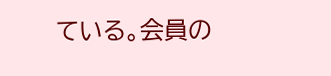ている。会員の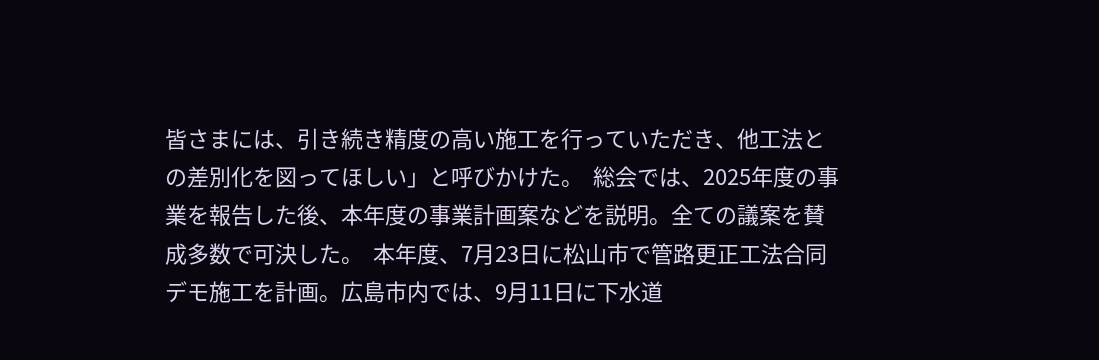皆さまには、引き続き精度の高い施工を行っていただき、他工法との差別化を図ってほしい」と呼びかけた。  総会では、2025年度の事業を報告した後、本年度の事業計画案などを説明。全ての議案を賛成多数で可決した。  本年度、7月23日に松山市で管路更正工法合同デモ施工を計画。広島市内では、9月11日に下水道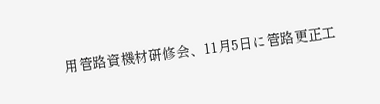用管路資機材研修会、11月5日に管路更正工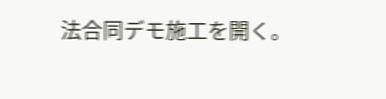法合同デモ施工を開く。